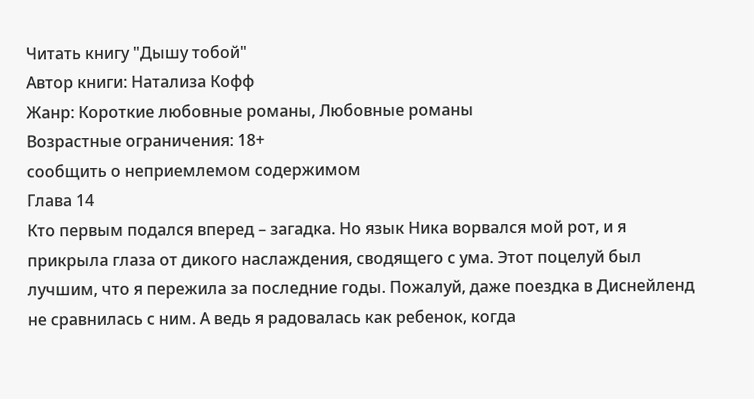Читать книгу "Дышу тобой"
Автор книги: Натализа Кофф
Жанр: Короткие любовные романы, Любовные романы
Возрастные ограничения: 18+
сообщить о неприемлемом содержимом
Глава 14
Кто первым подался вперед – загадка. Но язык Ника ворвался мой рот, и я прикрыла глаза от дикого наслаждения, сводящего с ума. Этот поцелуй был лучшим, что я пережила за последние годы. Пожалуй, даже поездка в Диснейленд не сравнилась с ним. А ведь я радовалась как ребенок, когда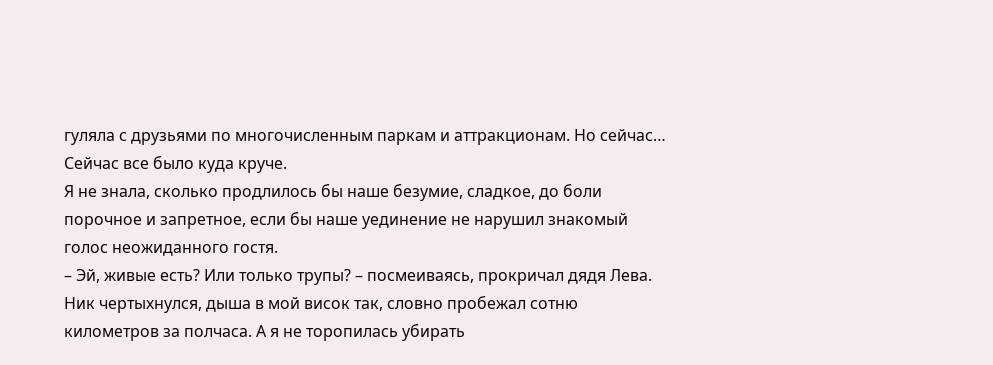гуляла с друзьями по многочисленным паркам и аттракционам. Но сейчас… Сейчас все было куда круче.
Я не знала, сколько продлилось бы наше безумие, сладкое, до боли порочное и запретное, если бы наше уединение не нарушил знакомый голос неожиданного гостя.
– Эй, живые есть? Или только трупы? – посмеиваясь, прокричал дядя Лева.
Ник чертыхнулся, дыша в мой висок так, словно пробежал сотню километров за полчаса. А я не торопилась убирать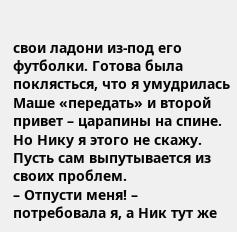свои ладони из-под его футболки. Готова была поклясться, что я умудрилась Маше «передать» и второй привет – царапины на спине. Но Нику я этого не скажу. Пусть сам выпутывается из своих проблем.
– Отпусти меня! – потребовала я, а Ник тут же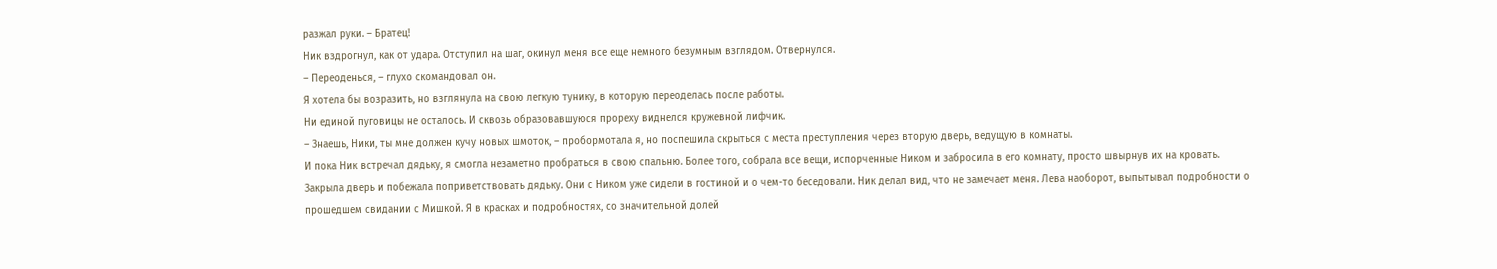разжал руки. – Братец!
Ник вздрогнул, как от удара. Отступил на шаг, окинул меня все еще немного безумным взглядом. Отвернулся.
– Переоденься, – глухо скомандовал он.
Я хотела бы возразить, но взглянула на свою легкую тунику, в которую переоделась после работы.
Ни единой пуговицы не осталось. И сквозь образовавшуюся прореху виднелся кружевной лифчик.
– Знаешь, Ники, ты мне должен кучу новых шмоток, – пробормотала я, но поспешила скрыться с места преступления через вторую дверь, ведущую в комнаты.
И пока Ник встречал дядьку, я смогла незаметно пробраться в свою спальню. Более того, собрала все вещи, испорченные Ником и забросила в его комнату, просто швырнув их на кровать.
Закрыла дверь и побежала поприветствовать дядьку. Они с Ником уже сидели в гостиной и о чем-то беседовали. Ник делал вид, что не замечает меня. Лева наоборот, выпытывал подробности о прошедшем свидании с Мишкой. Я в красках и подробностях, со значительной долей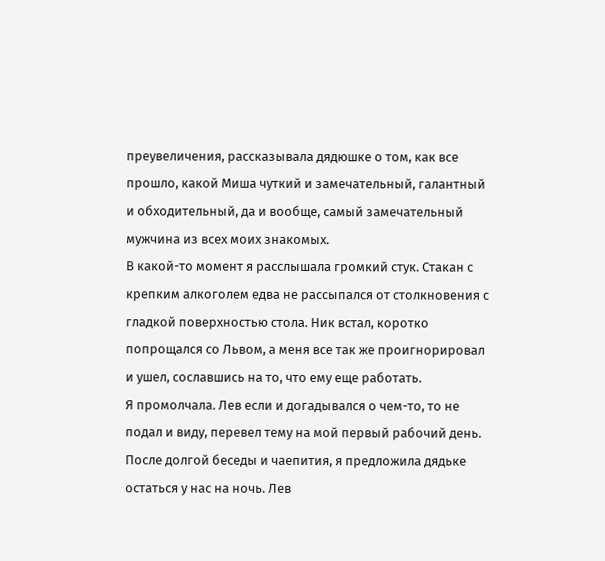преувеличения, рассказывала дядюшке о том, как все прошло, какой Миша чуткий и замечательный, галантный и обходительный, да и вообще, самый замечательный мужчина из всех моих знакомых.
В какой-то момент я расслышала громкий стук. Стакан с крепким алкоголем едва не рассыпался от столкновения с гладкой поверхностью стола. Ник встал, коротко попрощался со Львом, а меня все так же проигнорировал и ушел, сославшись на то, что ему еще работать.
Я промолчала. Лев если и догадывался о чем-то, то не подал и виду, перевел тему на мой первый рабочий день.
После долгой беседы и чаепития, я предложила дядьке остаться у нас на ночь. Лев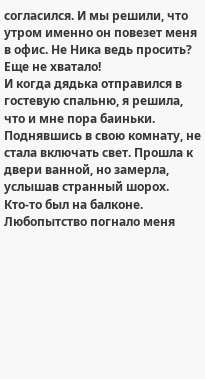согласился. И мы решили, что утром именно он повезет меня в офис. Не Ника ведь просить? Еще не хватало!
И когда дядька отправился в гостевую спальню, я решила, что и мне пора баиньки. Поднявшись в свою комнату, не стала включать свет. Прошла к двери ванной, но замерла, услышав странный шорох.
Кто-то был на балконе. Любопытство погнало меня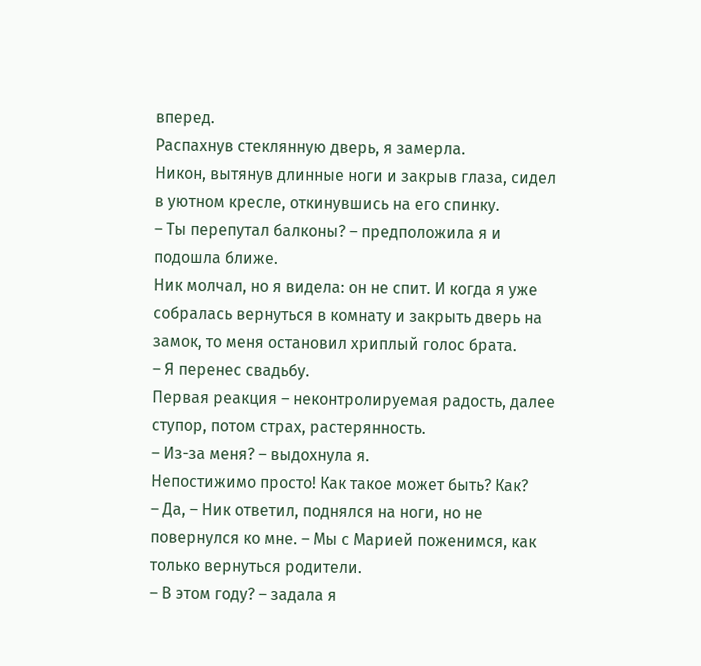вперед.
Распахнув стеклянную дверь, я замерла.
Никон, вытянув длинные ноги и закрыв глаза, сидел в уютном кресле, откинувшись на его спинку.
– Ты перепутал балконы? – предположила я и подошла ближе.
Ник молчал, но я видела: он не спит. И когда я уже собралась вернуться в комнату и закрыть дверь на замок, то меня остановил хриплый голос брата.
– Я перенес свадьбу.
Первая реакция – неконтролируемая радость, далее ступор, потом страх, растерянность.
– Из-за меня? – выдохнула я.
Непостижимо просто! Как такое может быть? Как?
– Да, – Ник ответил, поднялся на ноги, но не повернулся ко мне. – Мы с Марией поженимся, как только вернуться родители.
– В этом году? – задала я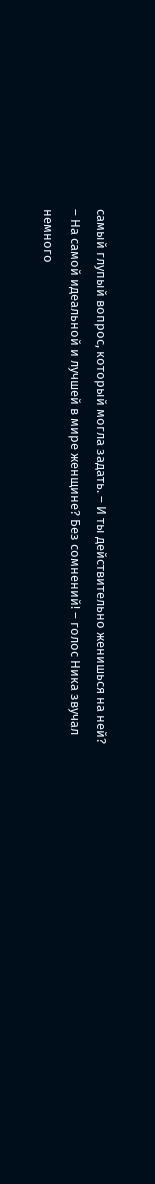самый глупый вопрос, который могла задать. – И ты действительно женишься на ней?
– На самой идеальной и лучшей в мире женщине? Без сомнений! – голос Ника звучал немного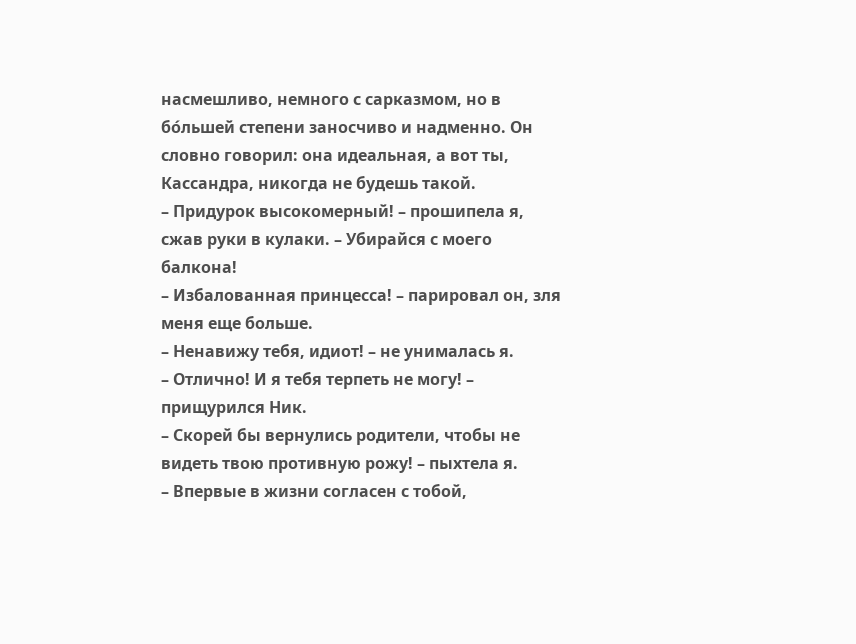насмешливо, немного с сарказмом, но в бо́льшей степени заносчиво и надменно. Он словно говорил: она идеальная, а вот ты, Кассандра, никогда не будешь такой.
– Придурок высокомерный! – прошипела я, сжав руки в кулаки. – Убирайся с моего балкона!
– Избалованная принцесса! – парировал он, зля меня еще больше.
– Ненавижу тебя, идиот! – не унималась я.
– Отлично! И я тебя терпеть не могу! – прищурился Ник.
– Скорей бы вернулись родители, чтобы не видеть твою противную рожу! – пыхтела я.
– Впервые в жизни согласен с тобой,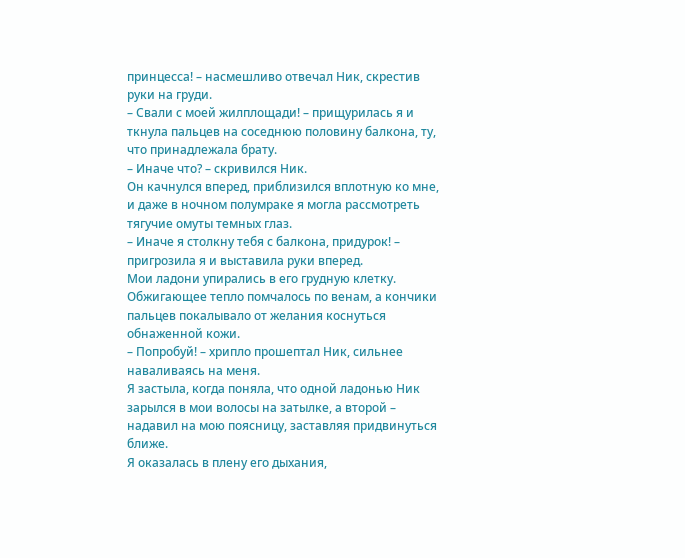принцесса! – насмешливо отвечал Ник, скрестив руки на груди.
– Свали с моей жилплощади! – прищурилась я и ткнула пальцев на соседнюю половину балкона, ту, что принадлежала брату.
– Иначе что? – скривился Ник.
Он качнулся вперед, приблизился вплотную ко мне, и даже в ночном полумраке я могла рассмотреть тягучие омуты темных глаз.
– Иначе я столкну тебя с балкона, придурок! – пригрозила я и выставила руки вперед.
Мои ладони упирались в его грудную клетку. Обжигающее тепло помчалось по венам, а кончики пальцев покалывало от желания коснуться обнаженной кожи.
– Попробуй! – хрипло прошептал Ник, сильнее наваливаясь на меня.
Я застыла, когда поняла, что одной ладонью Ник зарылся в мои волосы на затылке, а второй – надавил на мою поясницу, заставляя придвинуться ближе.
Я оказалась в плену его дыхания,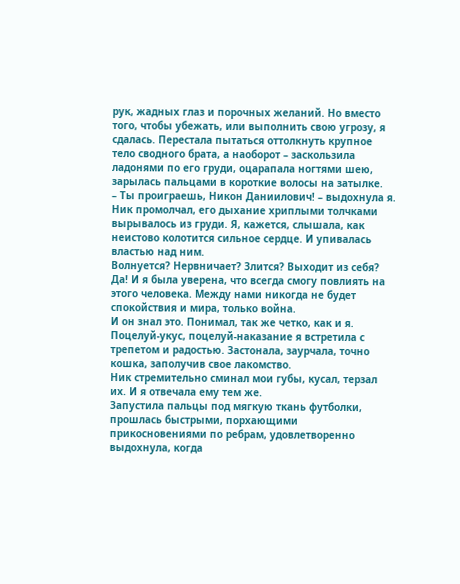рук, жадных глаз и порочных желаний. Но вместо того, чтобы убежать, или выполнить свою угрозу, я сдалась. Перестала пытаться оттолкнуть крупное тело сводного брата, а наоборот – заскользила ладонями по его груди, оцарапала ногтями шею, зарылась пальцами в короткие волосы на затылке.
– Ты проиграешь, Никон Даниилович! – выдохнула я.
Ник промолчал, его дыхание хриплыми толчками вырывалось из груди. Я, кажется, слышала, как неистово колотится сильное сердце. И упивалась властью над ним.
Волнуется? Нервничает? Злится? Выходит из себя?
Да! И я была уверена, что всегда смогу повлиять на этого человека. Между нами никогда не будет спокойствия и мира, только война.
И он знал это. Понимал, так же четко, как и я.
Поцелуй-укус, поцелуй-наказание я встретила с трепетом и радостью. Застонала, заурчала, точно кошка, заполучив свое лакомство.
Ник стремительно сминал мои губы, кусал, терзал их. И я отвечала ему тем же.
Запустила пальцы под мягкую ткань футболки, прошлась быстрыми, порхающими прикосновениями по ребрам, удовлетворенно выдохнула, когда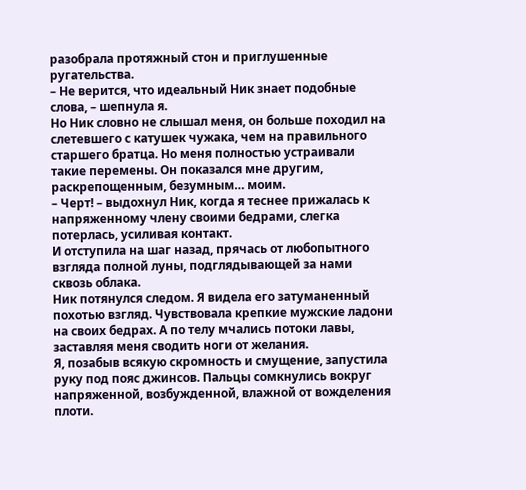разобрала протяжный стон и приглушенные ругательства.
– Не верится, что идеальный Ник знает подобные слова, – шепнула я.
Но Ник словно не слышал меня, он больше походил на слетевшего с катушек чужака, чем на правильного старшего братца. Но меня полностью устраивали такие перемены. Он показался мне другим, раскрепощенным, безумным… моим.
– Черт! – выдохнул Ник, когда я теснее прижалась к напряженному члену своими бедрами, слегка потерлась, усиливая контакт.
И отступила на шаг назад, прячась от любопытного взгляда полной луны, подглядывающей за нами сквозь облака.
Ник потянулся следом. Я видела его затуманенный похотью взгляд. Чувствовала крепкие мужские ладони на своих бедрах. А по телу мчались потоки лавы, заставляя меня сводить ноги от желания.
Я, позабыв всякую скромность и смущение, запустила руку под пояс джинсов. Пальцы сомкнулись вокруг напряженной, возбужденной, влажной от вожделения плоти.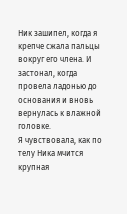Ник зашипел, когда я крепче сжала пальцы вокруг его члена. И застонал, когда провела ладонью до основания и вновь вернулась к влажной головке.
Я чувствовала, как по телу Ника мчится крупная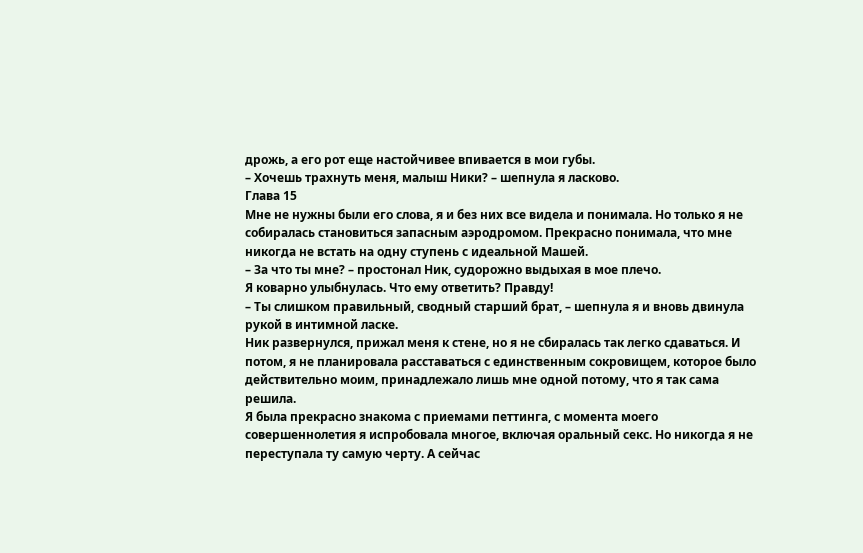дрожь, а его рот еще настойчивее впивается в мои губы.
– Хочешь трахнуть меня, малыш Ники? – шепнула я ласково.
Глава 15
Мне не нужны были его слова, я и без них все видела и понимала. Но только я не собиралась становиться запасным аэродромом. Прекрасно понимала, что мне никогда не встать на одну ступень с идеальной Машей.
– За что ты мне? – простонал Ник, судорожно выдыхая в мое плечо.
Я коварно улыбнулась. Что ему ответить? Правду!
– Ты слишком правильный, сводный старший брат, – шепнула я и вновь двинула рукой в интимной ласке.
Ник развернулся, прижал меня к стене, но я не сбиралась так легко сдаваться. И потом, я не планировала расставаться с единственным сокровищем, которое было действительно моим, принадлежало лишь мне одной потому, что я так сама решила.
Я была прекрасно знакома с приемами петтинга, с момента моего совершеннолетия я испробовала многое, включая оральный секс. Но никогда я не переступала ту самую черту. А сейчас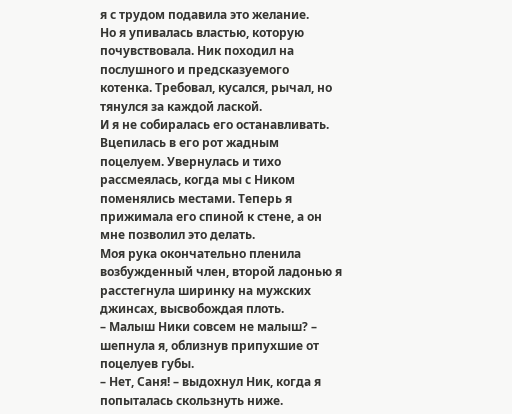я с трудом подавила это желание.
Но я упивалась властью, которую почувствовала. Ник походил на послушного и предсказуемого котенка. Требовал, кусался, рычал, но тянулся за каждой лаской.
И я не собиралась его останавливать. Вцепилась в его рот жадным поцелуем. Увернулась и тихо рассмеялась, когда мы с Ником поменялись местами. Теперь я прижимала его спиной к стене, а он мне позволил это делать.
Моя рука окончательно пленила возбужденный член, второй ладонью я расстегнула ширинку на мужских джинсах, высвобождая плоть.
– Малыш Ники совсем не малыш? – шепнула я, облизнув припухшие от поцелуев губы.
– Нет, Саня! – выдохнул Ник, когда я попыталась скользнуть ниже.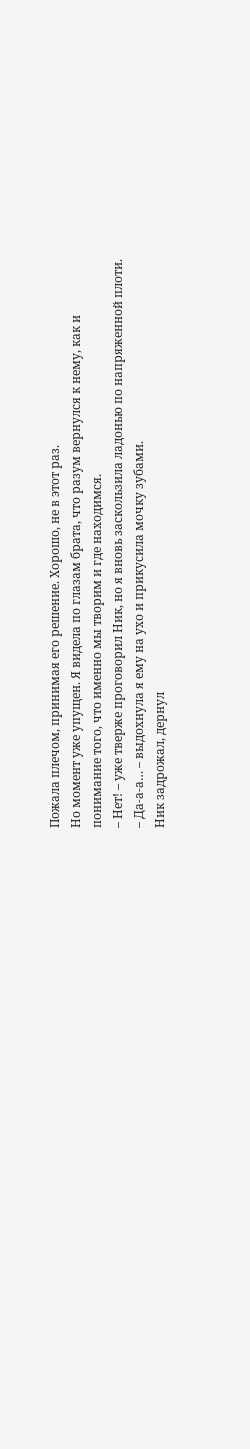Пожала плечом, принимая его решение. Хорошо, не в этот раз.
Но момент уже упущен. Я видела по глазам брата, что разум вернулся к нему, как и понимание того, что именно мы творим и где находимся.
– Нет! – уже тверже проговорил Ник, но я вновь заскользила ладонью по напряженной плоти.
– Да-а-а… – выдохнула я ему на ухо и прикусила мочку зубами.
Ник задрожал, дернул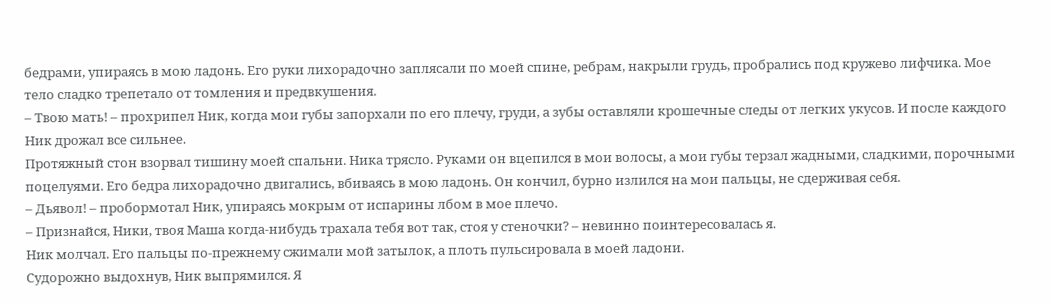бедрами, упираясь в мою ладонь. Его руки лихорадочно заплясали по моей спине, ребрам, накрыли грудь, пробрались под кружево лифчика. Мое тело сладко трепетало от томления и предвкушения.
– Твою мать! – прохрипел Ник, когда мои губы запорхали по его плечу, груди, а зубы оставляли крошечные следы от легких укусов. И после каждого Ник дрожал все сильнее.
Протяжный стон взорвал тишину моей спальни. Ника трясло. Руками он вцепился в мои волосы, а мои губы терзал жадными, сладкими, порочными поцелуями. Его бедра лихорадочно двигались, вбиваясь в мою ладонь. Он кончил, бурно излился на мои пальцы, не сдерживая себя.
– Дьявол! – пробормотал Ник, упираясь мокрым от испарины лбом в мое плечо.
– Признайся, Ники, твоя Маша когда-нибудь трахала тебя вот так, стоя у стеночки? – невинно поинтересовалась я.
Ник молчал. Его пальцы по-прежнему сжимали мой затылок, а плоть пульсировала в моей ладони.
Судорожно выдохнув, Ник выпрямился. Я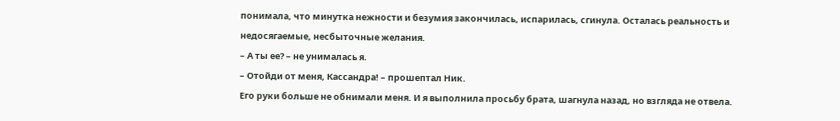понимала, что минутка нежности и безумия закончилась, испарилась, сгинула. Осталась реальность и недосягаемые, несбыточные желания.
– А ты ее? – не унималась я.
– Отойди от меня, Кассандра! – прошептал Ник.
Его руки больше не обнимали меня. И я выполнила просьбу брата, шагнула назад, но взгляда не отвела.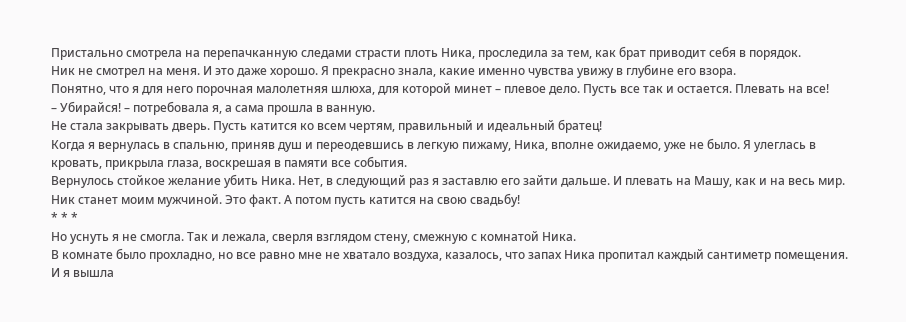Пристально смотрела на перепачканную следами страсти плоть Ника, проследила за тем, как брат приводит себя в порядок.
Ник не смотрел на меня. И это даже хорошо. Я прекрасно знала, какие именно чувства увижу в глубине его взора.
Понятно, что я для него порочная малолетняя шлюха, для которой минет – плевое дело. Пусть все так и остается. Плевать на все!
– Убирайся! – потребовала я, а сама прошла в ванную.
Не стала закрывать дверь. Пусть катится ко всем чертям, правильный и идеальный братец!
Когда я вернулась в спальню, приняв душ и переодевшись в легкую пижаму, Ника, вполне ожидаемо, уже не было. Я улеглась в кровать, прикрыла глаза, воскрешая в памяти все события.
Вернулось стойкое желание убить Ника. Нет, в следующий раз я заставлю его зайти дальше. И плевать на Машу, как и на весь мир.
Ник станет моим мужчиной. Это факт. А потом пусть катится на свою свадьбу!
* * *
Но уснуть я не смогла. Так и лежала, сверля взглядом стену, смежную с комнатой Ника.
В комнате было прохладно, но все равно мне не хватало воздуха, казалось, что запах Ника пропитал каждый сантиметр помещения.
И я вышла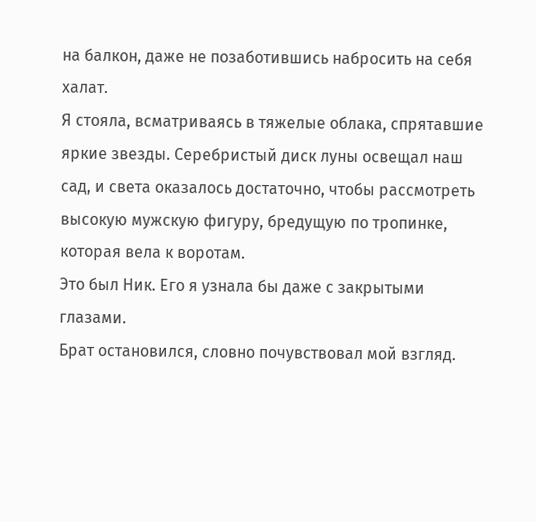на балкон, даже не позаботившись набросить на себя халат.
Я стояла, всматриваясь в тяжелые облака, спрятавшие яркие звезды. Серебристый диск луны освещал наш сад, и света оказалось достаточно, чтобы рассмотреть высокую мужскую фигуру, бредущую по тропинке, которая вела к воротам.
Это был Ник. Его я узнала бы даже с закрытыми глазами.
Брат остановился, словно почувствовал мой взгляд.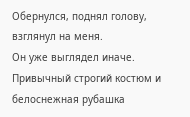Обернулся, поднял голову, взглянул на меня.
Он уже выглядел иначе. Привычный строгий костюм и белоснежная рубашка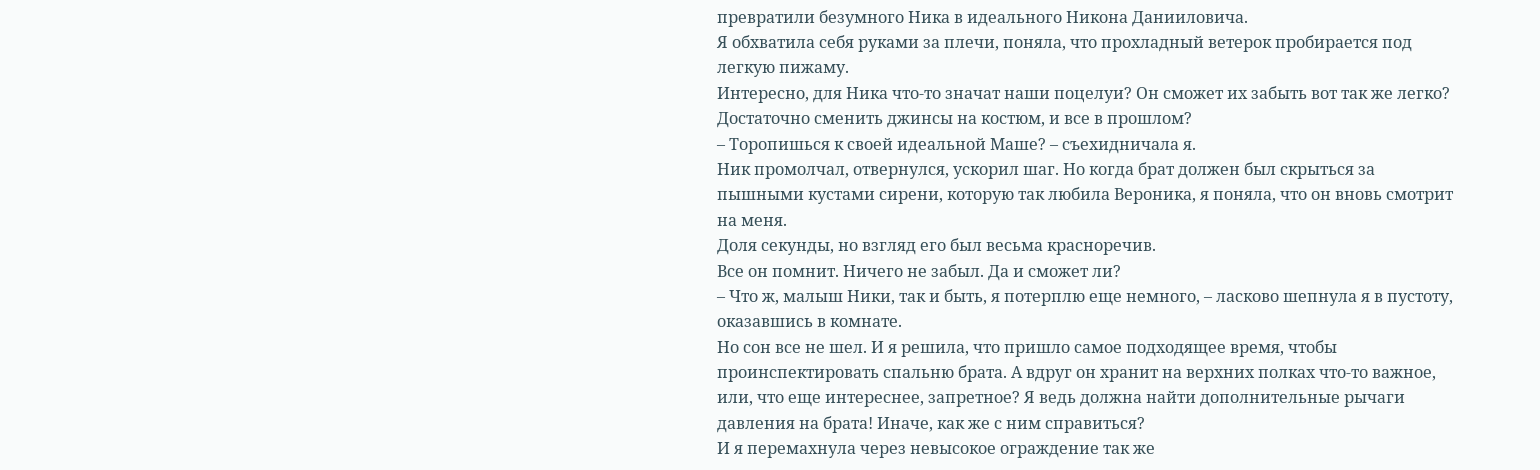превратили безумного Ника в идеального Никона Данииловича.
Я обхватила себя руками за плечи, поняла, что прохладный ветерок пробирается под легкую пижаму.
Интересно, для Ника что-то значат наши поцелуи? Он сможет их забыть вот так же легко? Достаточно сменить джинсы на костюм, и все в прошлом?
– Торопишься к своей идеальной Маше? – съехидничала я.
Ник промолчал, отвернулся, ускорил шаг. Но когда брат должен был скрыться за пышными кустами сирени, которую так любила Вероника, я поняла, что он вновь смотрит на меня.
Доля секунды, но взгляд его был весьма красноречив.
Все он помнит. Ничего не забыл. Да и сможет ли?
– Что ж, малыш Ники, так и быть, я потерплю еще немного, – ласково шепнула я в пустоту, оказавшись в комнате.
Но сон все не шел. И я решила, что пришло самое подходящее время, чтобы проинспектировать спальню брата. А вдруг он хранит на верхних полках что-то важное, или, что еще интереснее, запретное? Я ведь должна найти дополнительные рычаги давления на брата! Иначе, как же с ним справиться?
И я перемахнула через невысокое ограждение так же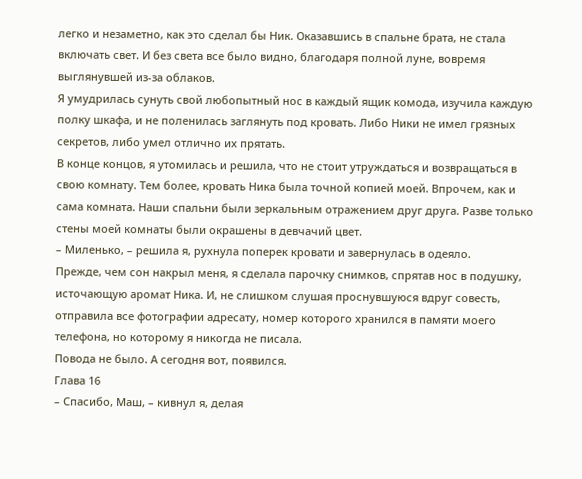легко и незаметно, как это сделал бы Ник. Оказавшись в спальне брата, не стала включать свет. И без света все было видно, благодаря полной луне, вовремя выглянувшей из-за облаков.
Я умудрилась сунуть свой любопытный нос в каждый ящик комода, изучила каждую полку шкафа, и не поленилась заглянуть под кровать. Либо Ники не имел грязных секретов, либо умел отлично их прятать.
В конце концов, я утомилась и решила, что не стоит утруждаться и возвращаться в свою комнату. Тем более, кровать Ника была точной копией моей. Впрочем, как и сама комната. Наши спальни были зеркальным отражением друг друга. Разве только стены моей комнаты были окрашены в девчачий цвет.
– Миленько, – решила я, рухнула поперек кровати и завернулась в одеяло.
Прежде, чем сон накрыл меня, я сделала парочку снимков, спрятав нос в подушку, источающую аромат Ника. И, не слишком слушая проснувшуюся вдруг совесть, отправила все фотографии адресату, номер которого хранился в памяти моего телефона, но которому я никогда не писала.
Повода не было. А сегодня вот, появился.
Глава 16
– Спасибо, Маш, – кивнул я, делая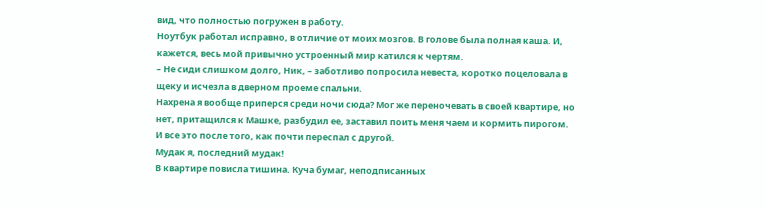вид, что полностью погружен в работу.
Ноутбук работал исправно, в отличие от моих мозгов. В голове была полная каша. И, кажется, весь мой привычно устроенный мир катился к чертям.
– Не сиди слишком долго, Ник, – заботливо попросила невеста, коротко поцеловала в щеку и исчезла в дверном проеме спальни.
Нахрена я вообще приперся среди ночи сюда? Мог же переночевать в своей квартире, но нет, притащился к Машке, разбудил ее, заставил поить меня чаем и кормить пирогом.
И все это после того, как почти переспал с другой.
Мудак я, последний мудак!
В квартире повисла тишина. Куча бумаг, неподписанных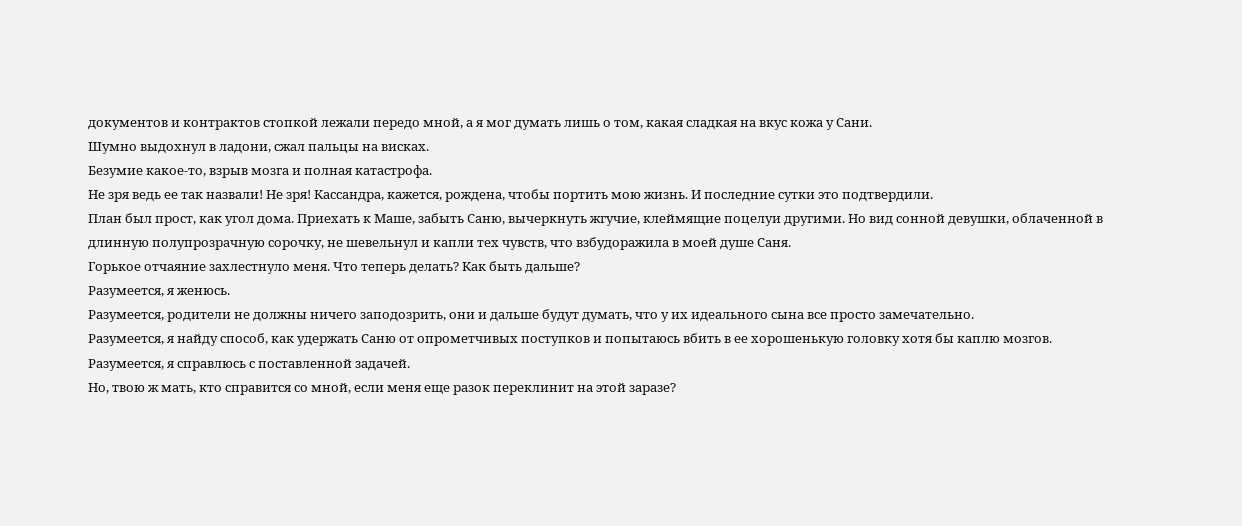документов и контрактов стопкой лежали передо мной, а я мог думать лишь о том, какая сладкая на вкус кожа у Сани.
Шумно выдохнул в ладони, сжал пальцы на висках.
Безумие какое-то, взрыв мозга и полная катастрофа.
Не зря ведь ее так назвали! Не зря! Кассандра, кажется, рождена, чтобы портить мою жизнь. И последние сутки это подтвердили.
План был прост, как угол дома. Приехать к Маше, забыть Саню, вычеркнуть жгучие, клеймящие поцелуи другими. Но вид сонной девушки, облаченной в длинную полупрозрачную сорочку, не шевельнул и капли тех чувств, что взбудоражила в моей душе Саня.
Горькое отчаяние захлестнуло меня. Что теперь делать? Как быть дальше?
Разумеется, я женюсь.
Разумеется, родители не должны ничего заподозрить, они и дальше будут думать, что у их идеального сына все просто замечательно.
Разумеется, я найду способ, как удержать Саню от опрометчивых поступков и попытаюсь вбить в ее хорошенькую головку хотя бы каплю мозгов.
Разумеется, я справлюсь с поставленной задачей.
Но, твою ж мать, кто справится со мной, если меня еще разок переклинит на этой заразе?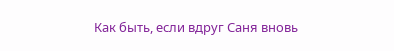Как быть, если вдруг Саня вновь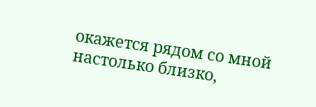окажется рядом со мной настолько близко,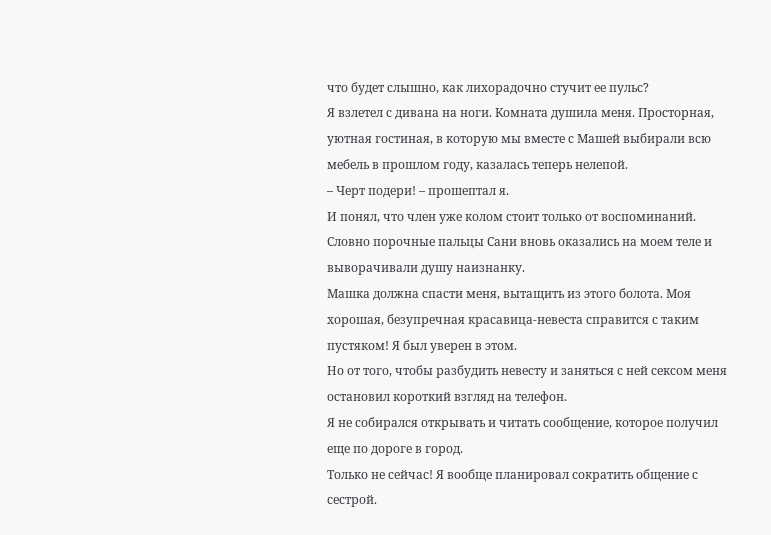что будет слышно, как лихорадочно стучит ее пульс?
Я взлетел с дивана на ноги. Комната душила меня. Просторная, уютная гостиная, в которую мы вместе с Машей выбирали всю мебель в прошлом году, казалась теперь нелепой.
– Черт подери! – прошептал я.
И понял, что член уже колом стоит только от воспоминаний. Словно порочные пальцы Сани вновь оказались на моем теле и выворачивали душу наизнанку.
Машка должна спасти меня, вытащить из этого болота. Моя хорошая, безупречная красавица-невеста справится с таким пустяком! Я был уверен в этом.
Но от того, чтобы разбудить невесту и заняться с ней сексом меня остановил короткий взгляд на телефон.
Я не собирался открывать и читать сообщение, которое получил еще по дороге в город.
Только не сейчас! Я вообще планировал сократить общение с сестрой.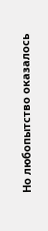Но любопытство оказалось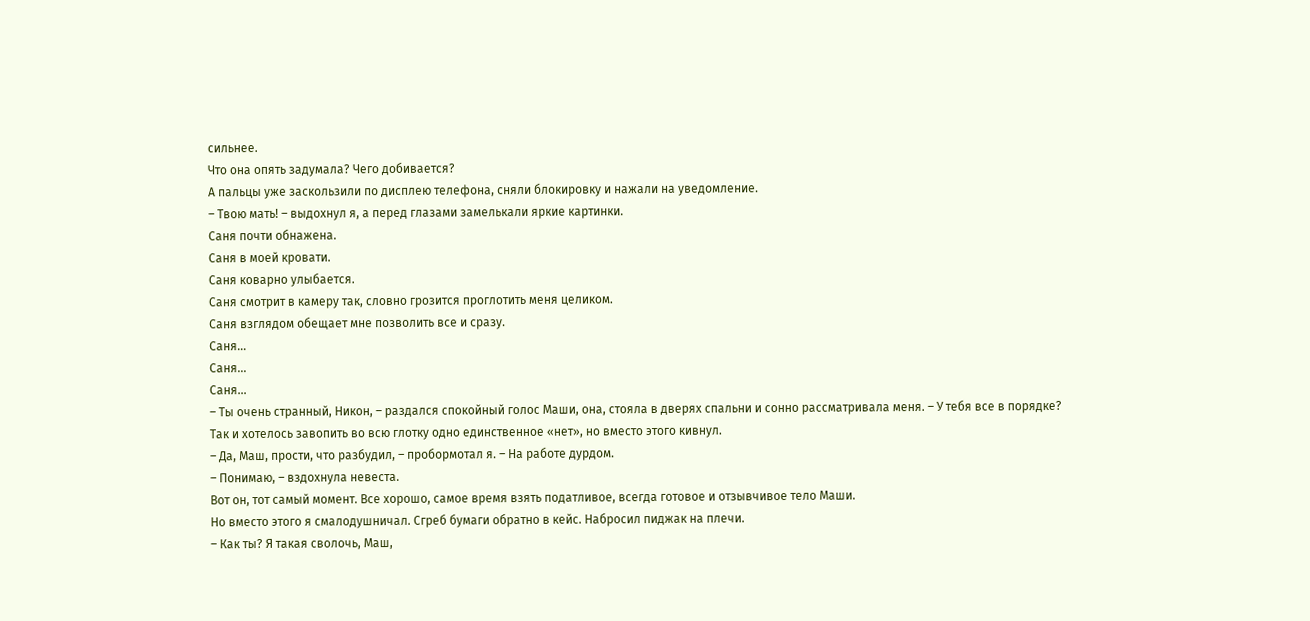сильнее.
Что она опять задумала? Чего добивается?
А пальцы уже заскользили по дисплею телефона, сняли блокировку и нажали на уведомление.
– Твою мать! – выдохнул я, а перед глазами замелькали яркие картинки.
Саня почти обнажена.
Саня в моей кровати.
Саня коварно улыбается.
Саня смотрит в камеру так, словно грозится проглотить меня целиком.
Саня взглядом обещает мне позволить все и сразу.
Саня…
Саня…
Саня…
– Ты очень странный, Никон, – раздался спокойный голос Маши, она, стояла в дверях спальни и сонно рассматривала меня. – У тебя все в порядке?
Так и хотелось завопить во всю глотку одно единственное «нет», но вместо этого кивнул.
– Да, Маш, прости, что разбудил, – пробормотал я. – На работе дурдом.
– Понимаю, – вздохнула невеста.
Вот он, тот самый момент. Все хорошо, самое время взять податливое, всегда готовое и отзывчивое тело Маши.
Но вместо этого я смалодушничал. Сгреб бумаги обратно в кейс. Набросил пиджак на плечи.
– Как ты? Я такая сволочь, Маш,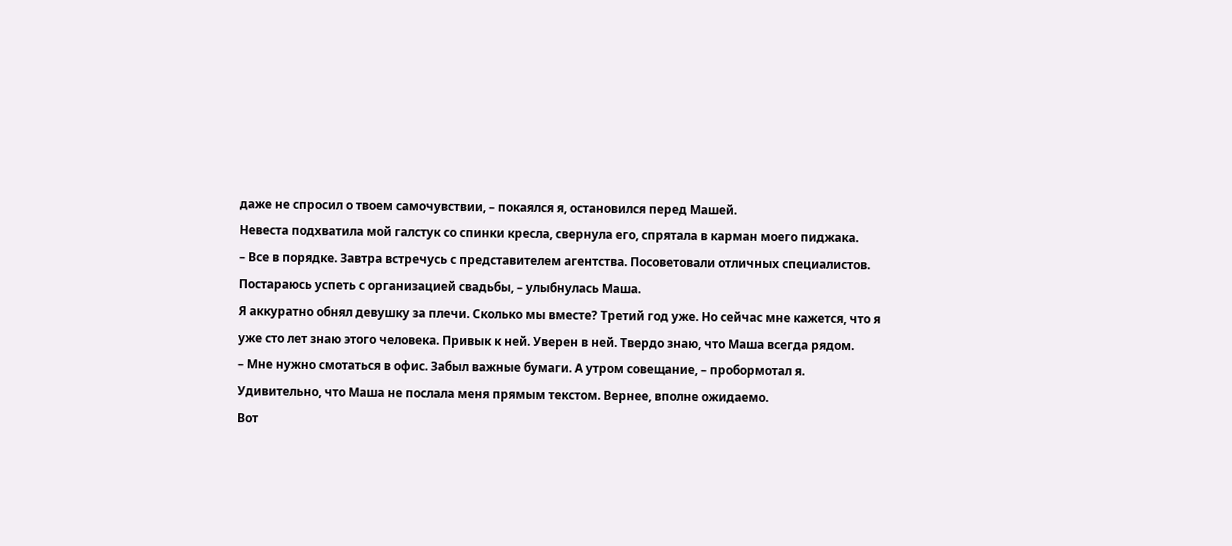даже не спросил о твоем самочувствии, – покаялся я, остановился перед Машей.
Невеста подхватила мой галстук со спинки кресла, свернула его, спрятала в карман моего пиджака.
– Все в порядке. Завтра встречусь с представителем агентства. Посоветовали отличных специалистов. Постараюсь успеть с организацией свадьбы, – улыбнулась Маша.
Я аккуратно обнял девушку за плечи. Сколько мы вместе? Третий год уже. Но сейчас мне кажется, что я уже сто лет знаю этого человека. Привык к ней. Уверен в ней. Твердо знаю, что Маша всегда рядом.
– Мне нужно смотаться в офис. Забыл важные бумаги. А утром совещание, – пробормотал я.
Удивительно, что Маша не послала меня прямым текстом. Вернее, вполне ожидаемо.
Вот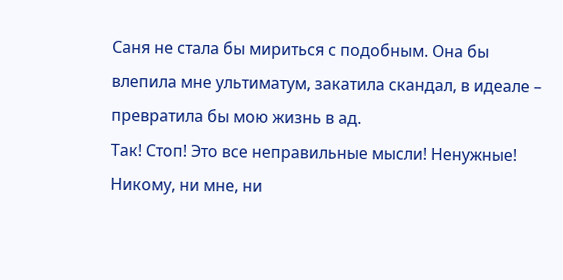Саня не стала бы мириться с подобным. Она бы влепила мне ультиматум, закатила скандал, в идеале – превратила бы мою жизнь в ад.
Так! Стоп! Это все неправильные мысли! Ненужные! Никому, ни мне, ни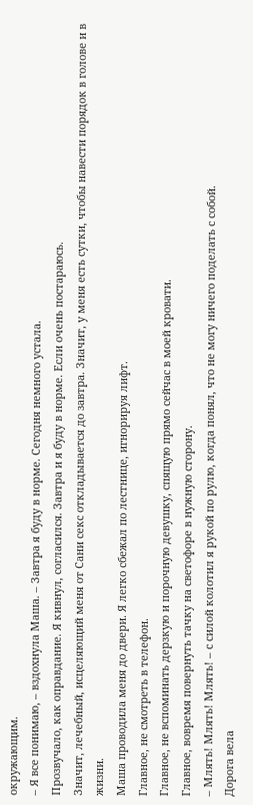окружающим.
– Я все понимаю, – вздохнула Маша. – Завтра я буду в норме. Сегодня немного устала.
Прозвучало, как оправдание. Я кивнул, согласился. Завтра и я буду в норме. Если очень постараюсь.
Значит, лечебный, исцеляющий меня от Сани секс откладывается до завтра. Значит, у меня есть сутки, чтобы навести порядок в голове и в жизни.
Маша проводила меня до двери. Я легко сбежал по лестнице, игнорируя лифт.
Главное, не смотреть в телефон.
Главное, не вспоминать дерзкую и порочную девушку, спящую прямо сейчас в моей кровати.
Главное, вовремя повернуть тачку на светофоре в нужную сторону.
– Млять! Млять! Млять! – с силой колотил я рукой по рулю, когда понял, что не могу ничего поделать с собой.
Дорога вела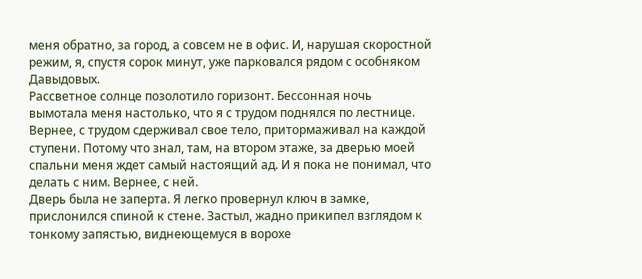меня обратно, за город, а совсем не в офис. И, нарушая скоростной режим, я, спустя сорок минут, уже парковался рядом с особняком Давыдовых.
Рассветное солнце позолотило горизонт. Бессонная ночь вымотала меня настолько, что я с трудом поднялся по лестнице. Вернее, с трудом сдерживал свое тело, притормаживал на каждой ступени. Потому что знал, там, на втором этаже, за дверью моей спальни меня ждет самый настоящий ад. И я пока не понимал, что делать с ним. Вернее, с ней.
Дверь была не заперта. Я легко провернул ключ в замке, прислонился спиной к стене. Застыл, жадно прикипел взглядом к тонкому запястью, виднеющемуся в ворохе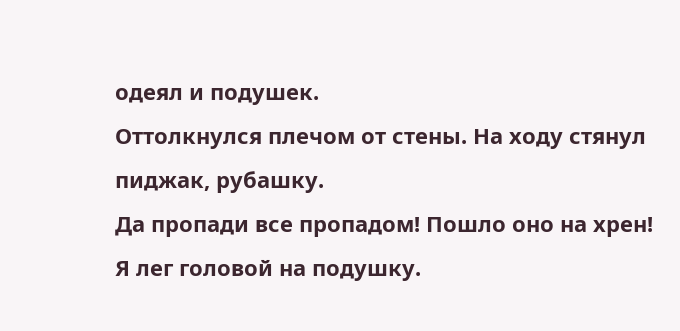одеял и подушек.
Оттолкнулся плечом от стены. На ходу стянул пиджак, рубашку.
Да пропади все пропадом! Пошло оно на хрен!
Я лег головой на подушку.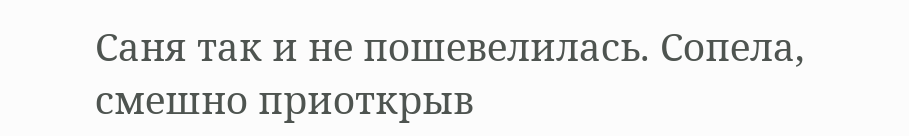Саня так и не пошевелилась. Сопела, смешно приоткрыв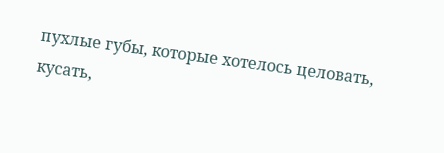пухлые губы, которые хотелось целовать, кусать,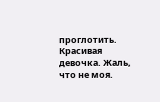проглотить.
Красивая девочка. Жаль, что не моя.